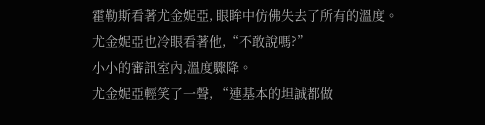霍勒斯看著尤金妮亞, 眼眸中仿佛失去了所有的溫度。
尤金妮亞也冷眼看著他,“不敢說嗎?”
小小的審訊室內,溫度驟降。
尤金妮亞輕笑了一聲, “連基本的坦誠都做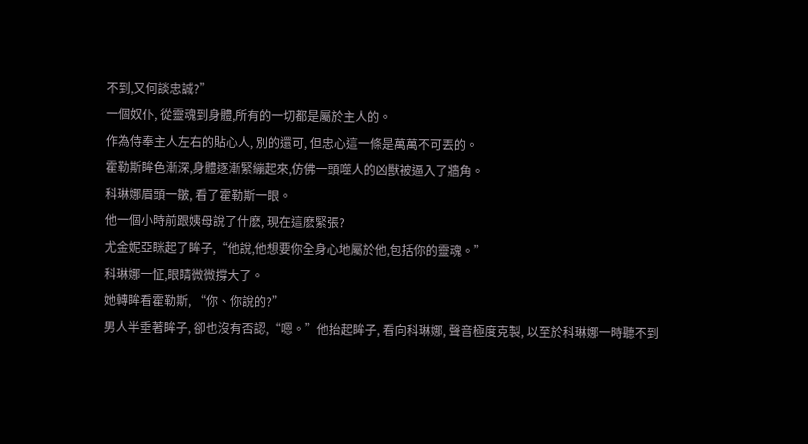不到,又何談忠誠?”
一個奴仆, 從靈魂到身體,所有的一切都是屬於主人的。
作為侍奉主人左右的貼心人, 別的還可, 但忠心這一條是萬萬不可丟的。
霍勒斯眸色漸深,身體逐漸緊繃起來,仿佛一頭噬人的凶獸被逼入了牆角。
科琳娜眉頭一皺, 看了霍勒斯一眼。
他一個小時前跟姨母說了什麽, 現在這麽緊張?
尤金妮亞眯起了眸子,“他說,他想要你全身心地屬於他,包括你的靈魂。”
科琳娜一怔,眼睛微微撐大了。
她轉眸看霍勒斯, “你、你說的?”
男人半垂著眸子, 卻也沒有否認,“嗯。”他抬起眸子, 看向科琳娜, 聲音極度克製, 以至於科琳娜一時聽不到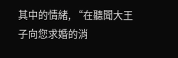其中的情緒, “在聽聞大王子向您求婚的消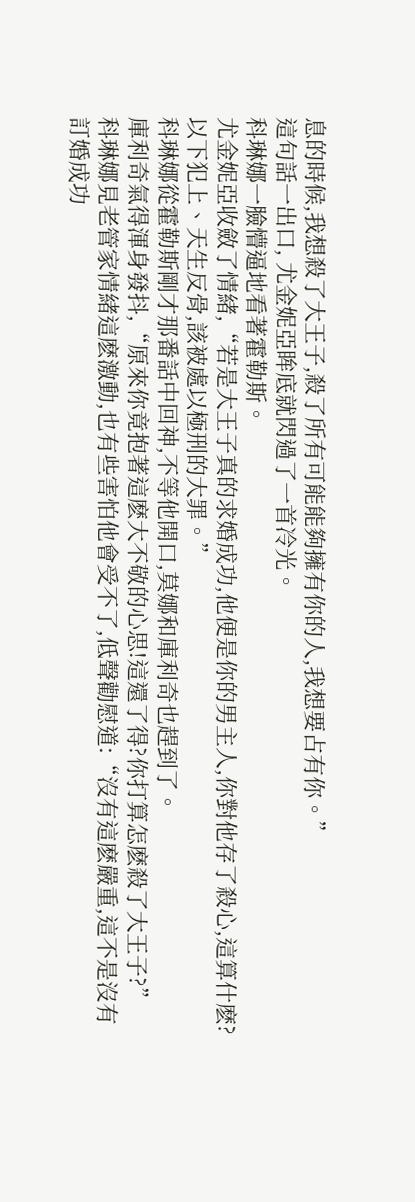息的時候,我想殺了大王子,殺了所有可能能夠擁有你的人,我想要占有你。”
這句話一出口, 尤金妮亞眸底就閃過了一首冷光。
科琳娜一臉懵逼地看著霍勒斯。
尤金妮亞收斂了情緒,“若是大王子真的求婚成功,他便是你的男主人,你對他存了殺心,這算什麽?以下犯上、天生反骨,該被處以極刑的大罪。”
科琳娜從霍勒斯剛才那番話中回神,不等他開口,莫娜和庫利奇也趕到了。
庫利奇氣得渾身發抖,“原來你竟抱著這麽大不敬的心思!這還了得?你打算怎麽殺了大王子?”
科琳娜見老管家情緒這麽激動,也有些害怕他會受不了,低聲勸慰道:“沒有這麽嚴重,這不是沒有訂婚成功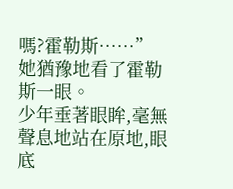嗎?霍勒斯……”
她猶豫地看了霍勒斯一眼。
少年垂著眼眸,毫無聲息地站在原地,眼底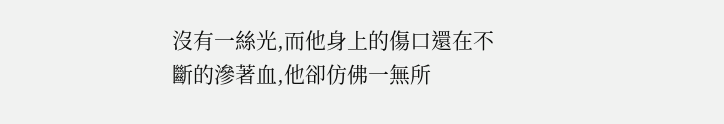沒有一絲光,而他身上的傷口還在不斷的滲著血,他卻仿佛一無所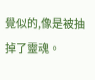覺似的,像是被抽掉了靈魂。